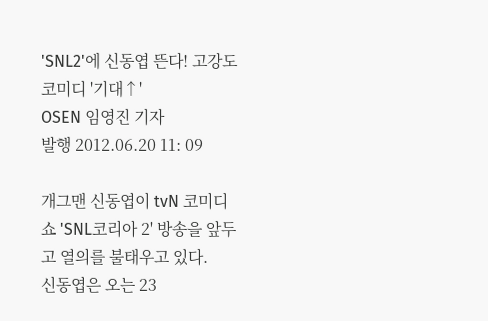'SNL2'에 신동엽 뜬다! 고강도 코미디 '기대↑'
OSEN 임영진 기자
발행 2012.06.20 11: 09

개그맨 신동엽이 tvN 코미디쇼 'SNL코리아 2' 방송을 앞두고 열의를 불태우고 있다.
신동엽은 오는 23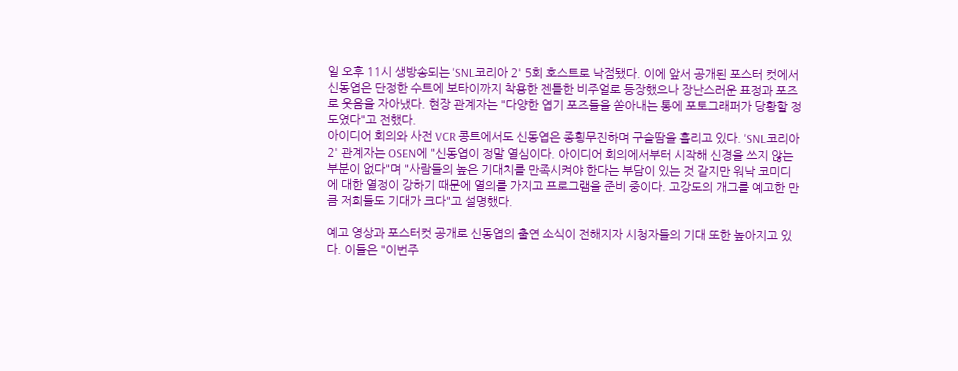일 오후 11시 생방송되는 'SNL코리아 2' 5회 호스트로 낙점됐다. 이에 앞서 공개된 포스터 컷에서 신동엽은 단정한 수트에 보타이까지 착용한 젠틀한 비주얼로 등장했으나 장난스러운 표정과 포즈로 웃음을 자아냈다. 현장 관계자는 "다양한 엽기 포즈들을 쏟아내는 통에 포토그래퍼가 당황할 정도였다"고 전했다.
아이디어 회의와 사전 VCR 콩트에서도 신동엽은 종횡무진하며 구슬땀을 흘리고 있다. 'SNL코리아2' 관계자는 OSEN에 "신동엽이 정말 열심이다. 아이디어 회의에서부터 시작해 신경을 쓰지 않는 부분이 없다"며 "사람들의 높은 기대치를 만족시켜야 한다는 부담이 있는 것 같지만 워낙 코미디에 대한 열정이 강하기 때문에 열의를 가지고 프로그램을 준비 중이다. 고강도의 개그를 예고한 만큼 저희들도 기대가 크다"고 설명했다.

예고 영상과 포스터컷 공개로 신동엽의 출연 소식이 전해지자 시청자들의 기대 또한 높아지고 있다. 이들은 "이번주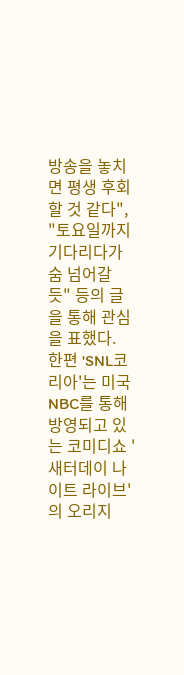방송을 놓치면 평생 후회할 것 같다", "토요일까지 기다리다가 숨 넘어갈 듯" 등의 글을 통해 관심을 표했다.
한편 'SNL코리아'는 미국 NBC를 통해 방영되고 있는 코미디쇼 '새터데이 나이트 라이브'의 오리지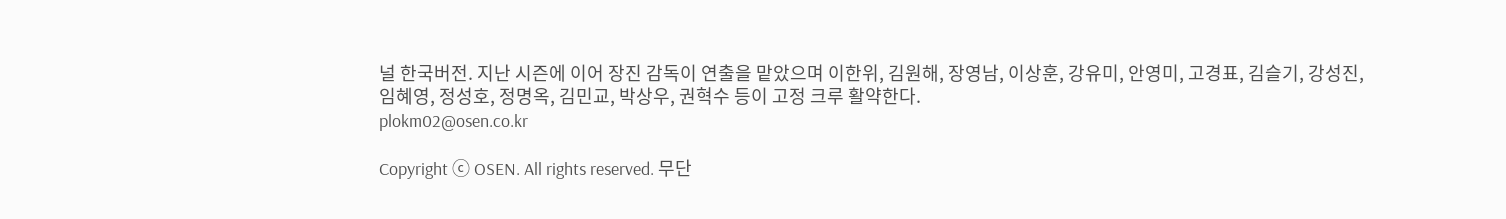널 한국버전. 지난 시즌에 이어 장진 감독이 연출을 맡았으며 이한위, 김원해, 장영남, 이상훈, 강유미, 안영미, 고경표, 김슬기, 강성진, 임혜영, 정성호, 정명옥, 김민교, 박상우, 권혁수 등이 고정 크루 활약한다.
plokm02@osen.co.kr

Copyright ⓒ OSEN. All rights reserved. 무단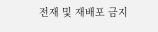전재 및 재배포 금지